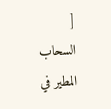[ السحاب المطير في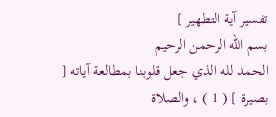تفسير آية التطهير ]
بسم الله الرحمن الرحيم
الحمد لله الذي جعل قلوبنا بمطالعة آياته [ بصيرة ] ( 1 ) ، والصلاة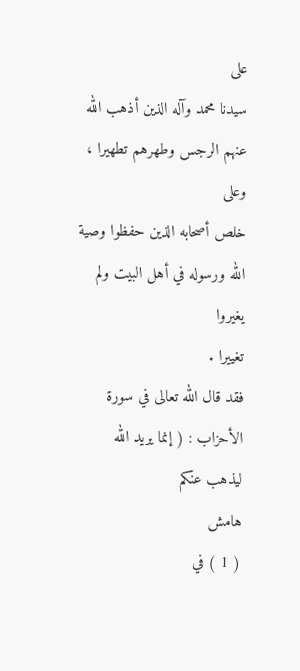على
سيدنا محمد وآله الذين أذهب الله عنهم الرجس وطهرهم تطهيرا ، وعلى
خلص أصحابه الذين حفظوا وصية الله ورسوله في أهل البيت ولم يغيروا
تغييرا .
فقد قال الله تعالى في سورة الأحزاب : ( إنما يريد الله ليذهب عنكم
هامش
( 1 ) في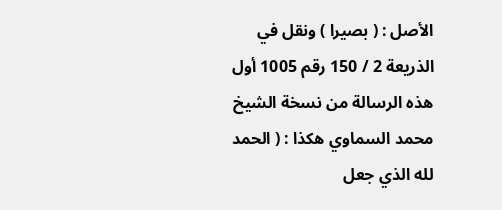الأصل : ( بصيرا ) ونقل في الذريعة 2 / 150 رقم 1005 أول هذه الرسالة من نسخة الشيخ
محمد السماوي هكذا : ( الحمد لله الذي جعل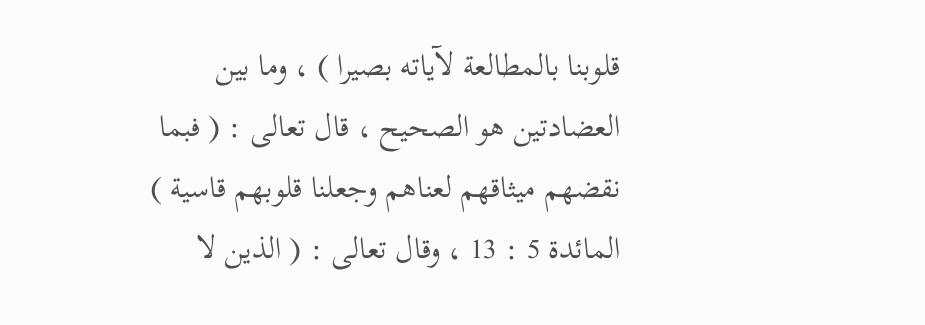قلوبنا بالمطالعة لآياته بصيرا ) ، وما بين
العضادتين هو الصحيح ، قال تعالى : ( فبما نقضهم ميثاقهم لعناهم وجعلنا قلوبهم قاسية )
المائدة 5 : 13 ، وقال تعالى : ( الذين لا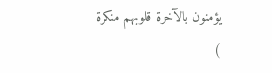يؤمنون بالآخرة قلوبهم منكرة )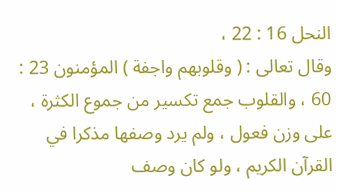النحل 16 : 22 ،
وقال تعالى : ( وقلوبهم واجفة ) المؤمنون 23 : 60 ، والقلوب جمع تكسير من جموع الكثرة ،
على وزن فعول ، ولم يرد وصفها مذكرا في القرآن الكريم ، ولو كان وصف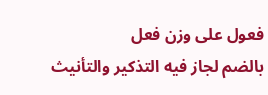فعول على وزن فعل
بالضم لجاز فيه التذكير والتأنيث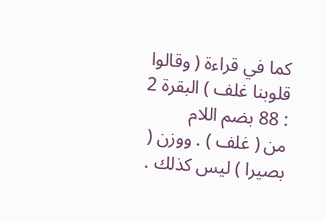كما في قراءة ( وقالوا قلوبنا غلف ) البقرة 2 : 88 بضم اللام
من ( غلف ) . ووزن ( بصيرا ) ليس كذلك .